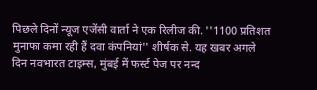पिछले दिनों न्यूज एजेंसी वार्ता ने एक रिलीज की. ''1100 प्रतिशत मुनाफा कमा रही हैं दवा कंपनियां'' शीर्षक से. यह खबर अगले दिन नवभारत टाइम्स, मुंबई में फर्स्ट पेज पर नन्द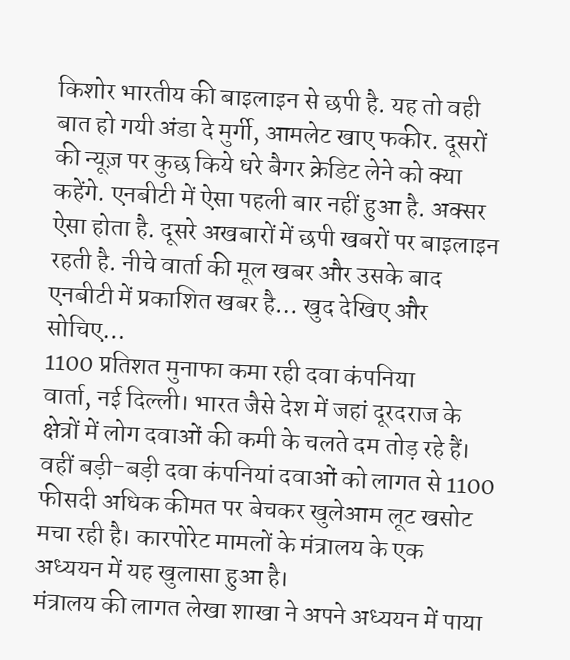किशोर भारतीय की बाइलाइन से छपी है. यह तो वही बात हो गयी अंडा दे मुर्गी, आमलेट खाए फकीर. दूसरों की न्यूज़ पर कुछ किये धरे बैगर क्रेडिट लेने को क्या कहेंगे. एनबीटी में ऐसा पहली बार नहीं हुआ है. अक्सर ऐसा होता है. दूसरे अखबारों में छपी खबरों पर बाइलाइन रहती है. नीचे वार्ता की मूल खबर और उसके बाद एनबीटी में प्रकाशित खबर है… खुद देखिए और सोचिए…
1100 प्रतिशत मुनाफा कमा रही दवा कंपनिया
वार्ता, नई दिल्ली। भारत जैसे देश में जहां दूरदराज के क्षेत्रों में लोग दवाओं की कमी के चलते दम तोड़ रहे हैं। वहीं बड़ी-बड़ी दवा कंपनियां दवाओं को लागत से 1100 फीसदी अधिक कीमत पर बेचकर खुलेआम लूट खसोट मचा रही है। कारपोरेट मामलों के मंत्रालय के एक अध्ययन में यह खुलासा हुआ है।
मंत्रालय की लागत लेखा शाखा ने अपने अध्ययन में पाया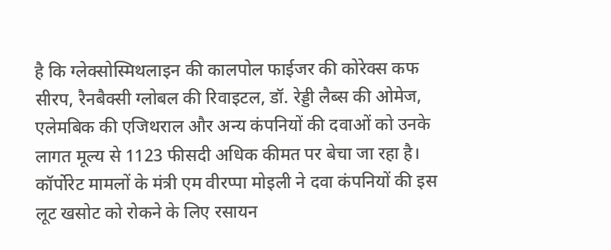है कि ग्लेक्सोस्मिथलाइन की कालपोल फाईजर की कोरेक्स कफ सीरप, रैनबैक्सी ग्लोबल की रिवाइटल, डॉ. रेड्डी लैब्स की ओमेज, एलेमबिक की एजिथराल और अन्य कंपनियों की दवाओं को उनके लागत मूल्य से 1123 फीसदी अधिक कीमत पर बेचा जा रहा है। कॉर्पोरेट मामलों के मंत्री एम वीरप्पा मोइली ने दवा कंपनियों की इस लूट खसोट को रोकने के लिए रसायन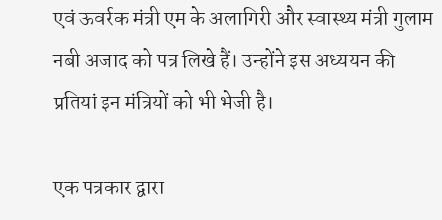एवं ऊवर्रक मंत्री एम के अलागिरी और स्वास्थ्य मंत्री गुलाम नबी अजाद को पत्र लिखे हैं। उन्होंने इस अध्ययन की प्रतियां इन मंत्रियों को भी भेजी है।

एक पत्रकार द्वारा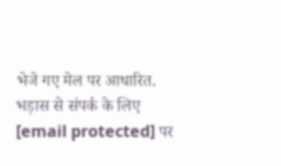भेजे गए मेल पर आधारित. भड़ास से संपर्क के लिए [email protected] पर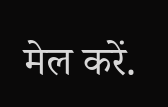मेल करें.